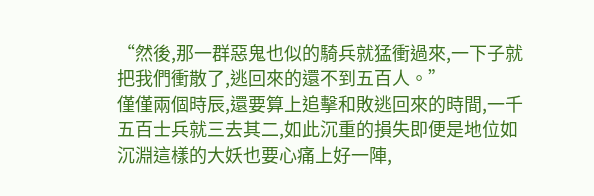“然後,那一群惡鬼也似的騎兵就猛衝過來,一下子就把我們衝散了,逃回來的還不到五百人。”
僅僅兩個時辰,還要算上追擊和敗逃回來的時間,一千五百士兵就三去其二,如此沉重的損失即便是地位如沉淵這樣的大妖也要心痛上好一陣,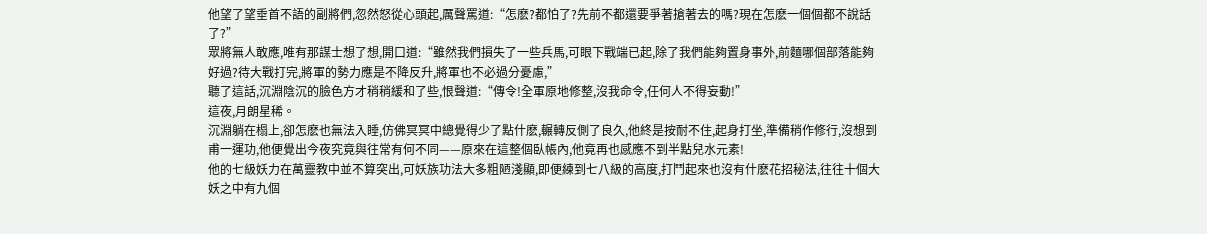他望了望垂首不語的副將們,忽然怒從心頭起,厲聲罵道:“怎麽?都怕了?先前不都還要爭著搶著去的嗎?現在怎麽一個個都不說話了?”
眾將無人敢應,唯有那謀士想了想,開口道:“雖然我們損失了一些兵馬,可眼下戰端已起,除了我們能夠置身事外,前麵哪個部落能夠好過?待大戰打完,將軍的勢力應是不降反升,將軍也不必過分憂慮,”
聽了這話,沉淵陰沉的臉色方才稍稍緩和了些,恨聲道:“傳令!全軍原地修整,沒我命令,任何人不得妄動!”
這夜,月朗星稀。
沉淵躺在榻上,卻怎麽也無法入睡,仿佛冥冥中總覺得少了點什麽,輾轉反側了良久,他終是按耐不住,起身打坐,準備稍作修行,沒想到甫一運功,他便覺出今夜究竟與往常有何不同——原來在這整個臥帳內,他竟再也感應不到半點兒水元素!
他的七級妖力在萬靈教中並不算突出,可妖族功法大多粗陋淺顯,即便練到七八級的高度,打鬥起來也沒有什麽花招秘法,往往十個大妖之中有九個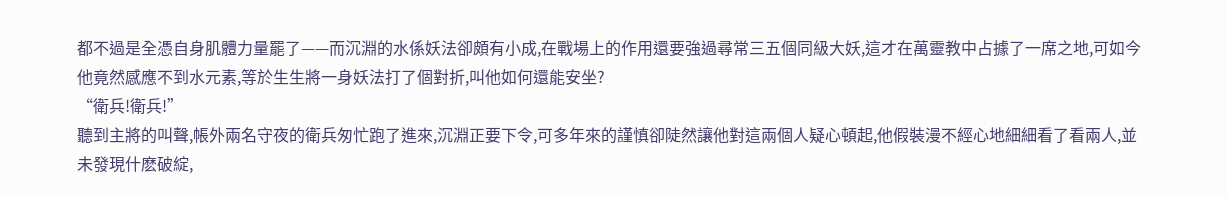都不過是全憑自身肌體力量罷了——而沉淵的水係妖法卻頗有小成,在戰場上的作用還要強過尋常三五個同級大妖,這才在萬靈教中占據了一席之地,可如今他竟然感應不到水元素,等於生生將一身妖法打了個對折,叫他如何還能安坐?
“衛兵!衛兵!”
聽到主將的叫聲,帳外兩名守夜的衛兵匆忙跑了進來,沉淵正要下令,可多年來的謹慎卻陡然讓他對這兩個人疑心頓起,他假裝漫不經心地細細看了看兩人,並未發現什麽破綻,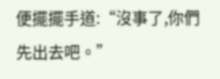便擺擺手道:“沒事了,你們先出去吧。”